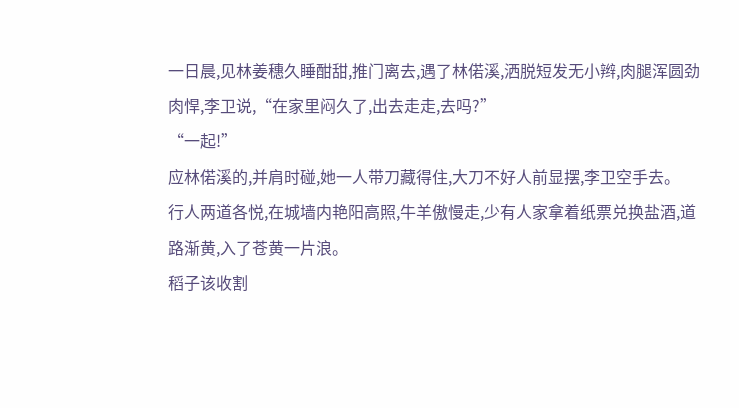一日晨,见林姜穗久睡酣甜,推门离去,遇了林偌溪,洒脱短发无小辫,肉腿浑圆劲肉悍,李卫说,“在家里闷久了,出去走走,去吗?”
“一起!”
应林偌溪的,并肩时碰,她一人带刀藏得住,大刀不好人前显摆,李卫空手去。
行人两道各悦,在城墙内艳阳高照,牛羊傲慢走,少有人家拿着纸票兑换盐酒,道路渐黄,入了苍黄一片浪。
稻子该收割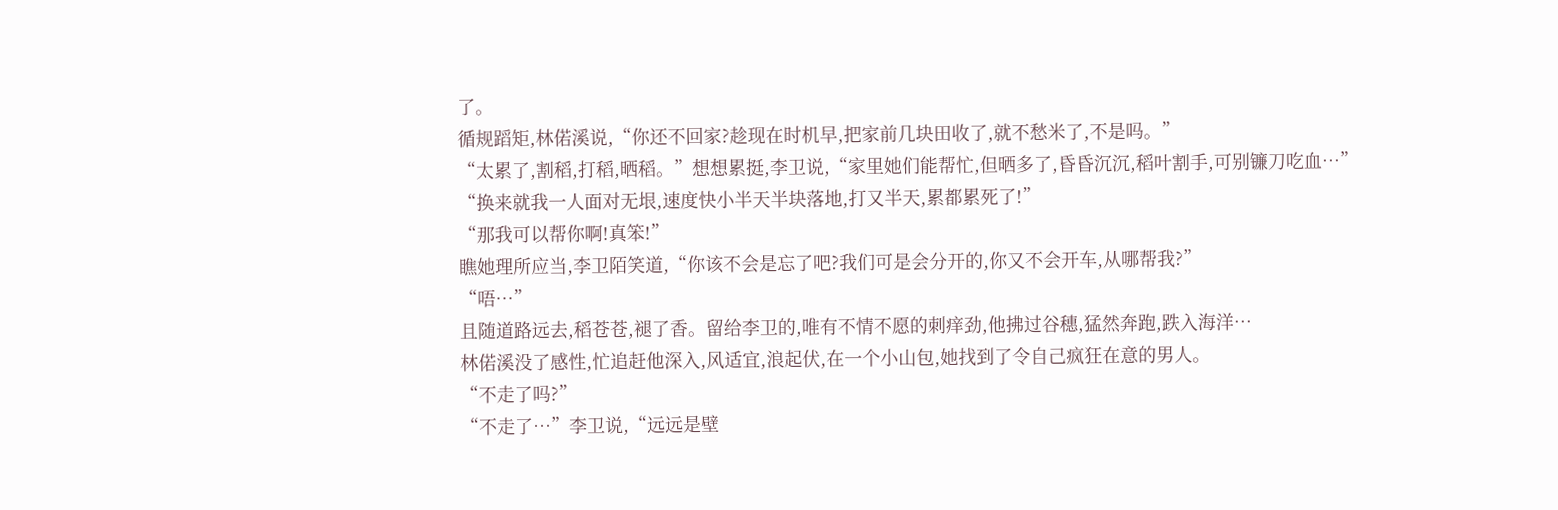了。
循规蹈矩,林偌溪说,“你还不回家?趁现在时机早,把家前几块田收了,就不愁米了,不是吗。”
“太累了,割稻,打稻,晒稻。”想想累挺,李卫说,“家里她们能帮忙,但晒多了,昏昏沉沉,稻叶割手,可别镰刀吃血…”
“换来就我一人面对无垠,速度快小半天半块落地,打又半天,累都累死了!”
“那我可以帮你啊!真笨!”
瞧她理所应当,李卫陌笑道,“你该不会是忘了吧?我们可是会分开的,你又不会开车,从哪帮我?”
“唔…”
且随道路远去,稻苍苍,褪了香。留给李卫的,唯有不情不愿的刺痒劲,他拂过谷穗,猛然奔跑,跌入海洋…
林偌溪没了感性,忙追赶他深入,风适宜,浪起伏,在一个小山包,她找到了令自己疯狂在意的男人。
“不走了吗?”
“不走了…”李卫说,“远远是壁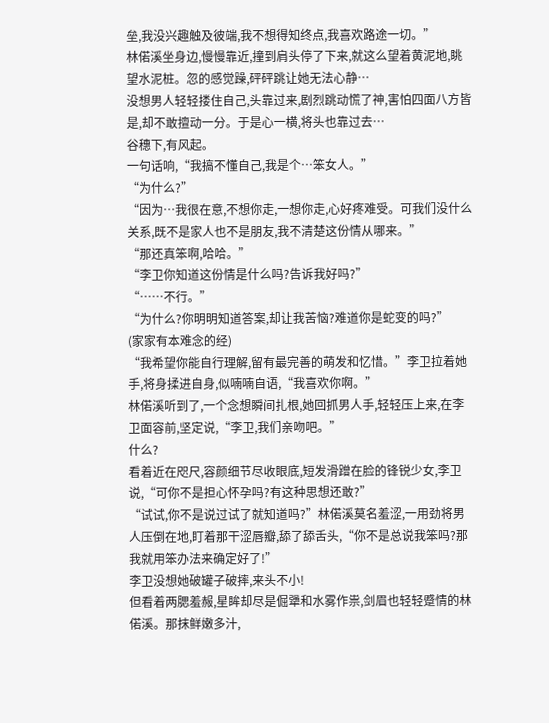垒,我没兴趣触及彼端,我不想得知终点,我喜欢路途一切。”
林偌溪坐身边,慢慢靠近,撞到肩头停了下来,就这么望着黄泥地,眺望水泥桩。忽的感觉躁,砰砰跳让她无法心静…
没想男人轻轻搂住自己,头靠过来,剧烈跳动慌了神,害怕四面八方皆是,却不敢擅动一分。于是心一横,将头也靠过去…
谷穗下,有风起。
一句话响,“我搞不懂自己,我是个…笨女人。”
“为什么?”
“因为…我很在意,不想你走,一想你走,心好疼难受。可我们没什么关系,既不是家人也不是朋友,我不清楚这份情从哪来。”
“那还真笨啊,哈哈。”
“李卫你知道这份情是什么吗?告诉我好吗?”
“……不行。”
“为什么?你明明知道答案,却让我苦恼?难道你是蛇变的吗?”
(家家有本难念的经)
“我希望你能自行理解,留有最完善的萌发和忆惜。”李卫拉着她手,将身揉进自身,似喃喃自语,“我喜欢你啊。”
林偌溪听到了,一个念想瞬间扎根,她回抓男人手,轻轻压上来,在李卫面容前,坚定说,“李卫,我们亲吻吧。”
什么?
看着近在咫尺,容颜细节尽收眼底,短发滑蹭在脸的锋锐少女,李卫说,“可你不是担心怀孕吗?有这种思想还敢?”
“试试,你不是说过试了就知道吗?”林偌溪莫名羞涩,一用劲将男人压倒在地,盯着那干涩唇瓣,舔了舔舌头,“你不是总说我笨吗?那我就用笨办法来确定好了!”
李卫没想她破罐子破摔,来头不小!
但看着两腮羞赧,星眸却尽是倔犟和水雾作祟,剑眉也轻轻蹙情的林偌溪。那抹鲜嫩多汁,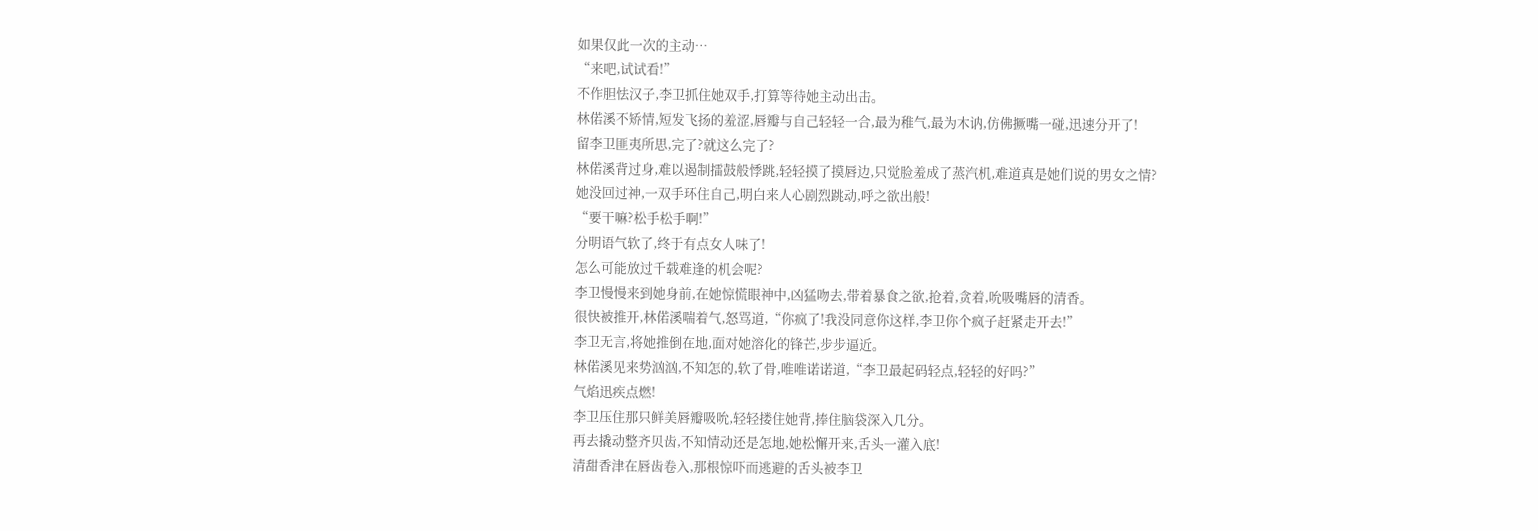如果仅此一次的主动…
“来吧,试试看!”
不作胆怯汉子,李卫抓住她双手,打算等待她主动出击。
林偌溪不矫情,短发飞扬的羞涩,唇瓣与自己轻轻一合,最为稚气,最为木讷,仿佛撅嘴一碰,迅速分开了!
留李卫匪夷所思,完了?就这么完了?
林偌溪背过身,难以遏制擂鼓般悸跳,轻轻摸了摸唇边,只觉脸羞成了蒸汽机,难道真是她们说的男女之情?
她没回过神,一双手环住自己,明白来人心剧烈跳动,呼之欲出般!
“要干嘛?松手松手啊!”
分明语气软了,终于有点女人味了!
怎么可能放过千载难逢的机会呢?
李卫慢慢来到她身前,在她惊慌眼神中,凶猛吻去,带着暴食之欲,抢着,贪着,吮吸嘴唇的清香。
很快被推开,林偌溪喘着气,怒骂道,“你疯了!我没同意你这样,李卫你个疯子赶紧走开去!”
李卫无言,将她推倒在地,面对她溶化的锋芒,步步逼近。
林偌溪见来势汹汹,不知怎的,软了骨,唯唯诺诺道,“李卫最起码轻点,轻轻的好吗?”
气焰迅疾点燃!
李卫压住那只鲜美唇瓣吸吮,轻轻搂住她背,捧住脑袋深入几分。
再去撬动整齐贝齿,不知情动还是怎地,她松懈开来,舌头一灌入底!
清甜香津在唇齿卷入,那根惊吓而逃避的舌头被李卫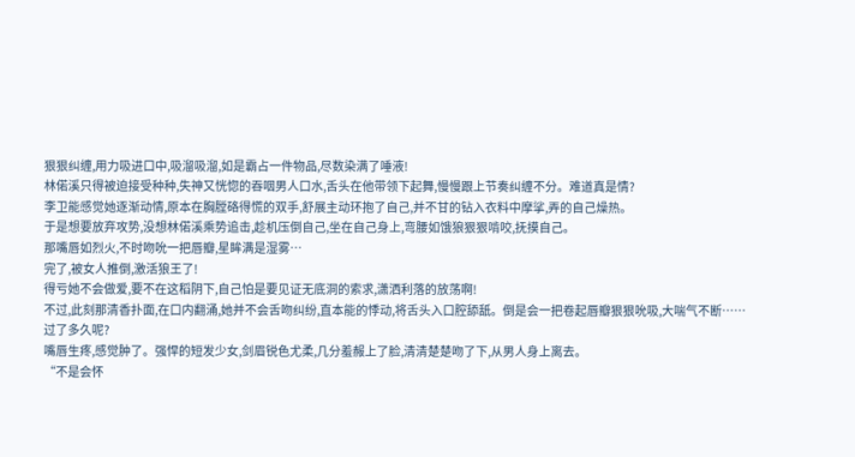狠狠纠缠,用力吸进口中,吸溜吸溜,如是霸占一件物品,尽数染满了唾液!
林偌溪只得被迫接受种种,失神又恍惚的吞咽男人口水,舌头在他带领下起舞,慢慢跟上节奏纠缠不分。难道真是情?
李卫能感觉她逐渐动情,原本在胸膛硌得慌的双手,舒展主动环抱了自己,并不甘的钻入衣料中摩挲,弄的自己燥热。
于是想要放弃攻势,没想林偌溪乘势追击,趁机压倒自己,坐在自己身上,弯腰如饿狼狠狠啃咬,抚摸自己。
那嘴唇如烈火,不时吻吮一把唇瓣,星眸满是湿雾…
完了,被女人推倒,激活狼王了!
得亏她不会做爱,要不在这稻阴下,自己怕是要见证无底洞的索求,潇洒利落的放荡啊!
不过,此刻那清香扑面,在口内翻涌,她并不会舌吻纠纷,直本能的悸动,将舌头入口腔舔舐。倒是会一把卷起唇瓣狠狠吮吸,大喘气不断……
过了多久呢?
嘴唇生疼,感觉肿了。强悍的短发少女,剑眉锐色尤柔,几分羞赧上了脸,清清楚楚吻了下,从男人身上离去。
“不是会怀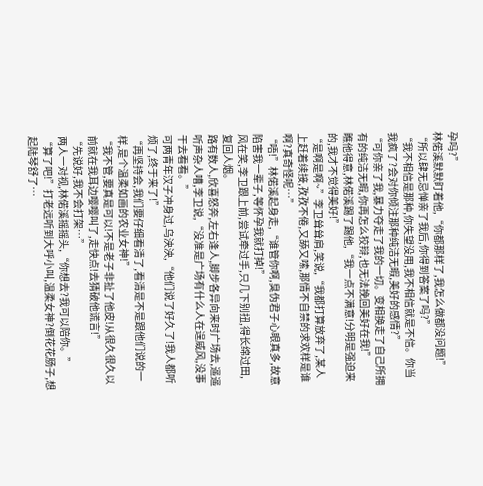孕吗?”
林偌溪默默盯着他,“你都那样了,我怎么做都没问题!”
“所以肆无忌惮亲了我后,你得到答案了吗?”
“我不相信是那种,你失望没用,我不相信就是不信。你当我疯了?会对你倾注那种纯洁无暇,美好的感情?”
“可你亲了我,暴力夺走了我的一切。变相换走了自己所拥有的纯洁无暇,你再怎么狡辩,也无法挽回美好在我!”
瞧他得意,林偌溪踢了踢他,“我一点不满意!分明是强迫来的,我才不觉得美好!”
“是啊是啊~”李卫耸耸肩,笑说,“我都打算放弃了,某人上赶着续接,孜孜不倦,又舔又嗦,那情不自禁的求欢样是谁啊?真奇怪呢…”
“唔!”林偌溪起身走,“谁管你啊,臭伪君子心眼真多,故意陷害我一辈子,等怀孕我就打掉!”
风在笑,李卫跟上前,尝试牵过手,只几下别扭,得长绵过田,复回人烟。
路有数人,欣喜怒奔,左右逢人,脚步各异向来时广场去,遥遥听声杂人嘈,李卫说,“没准是广场有什么人在逞威风,没事干去看看。”
可两青年汉子冲身过,乌泱泱,“他们说了好久了!我人都听烦了,终于来了!”
“再坚持会,我们要仔细看清了,看清是不是跟他们说的一样,是个温柔如画的农业女神!”
“我不管,要真是可以!不是老子非扯了他皮!从很久很久以前就在我耳边嘤嘤叫了,走快点!去猜破他谎言!”
“先说好,我不会打架…”
两人一对视,林偌溪摇摇头,“你想去?我可以陪你。”
“算了吧!”打老远听到大呼小叫,温柔女神?倒花花肠子,想起陆琴舒了…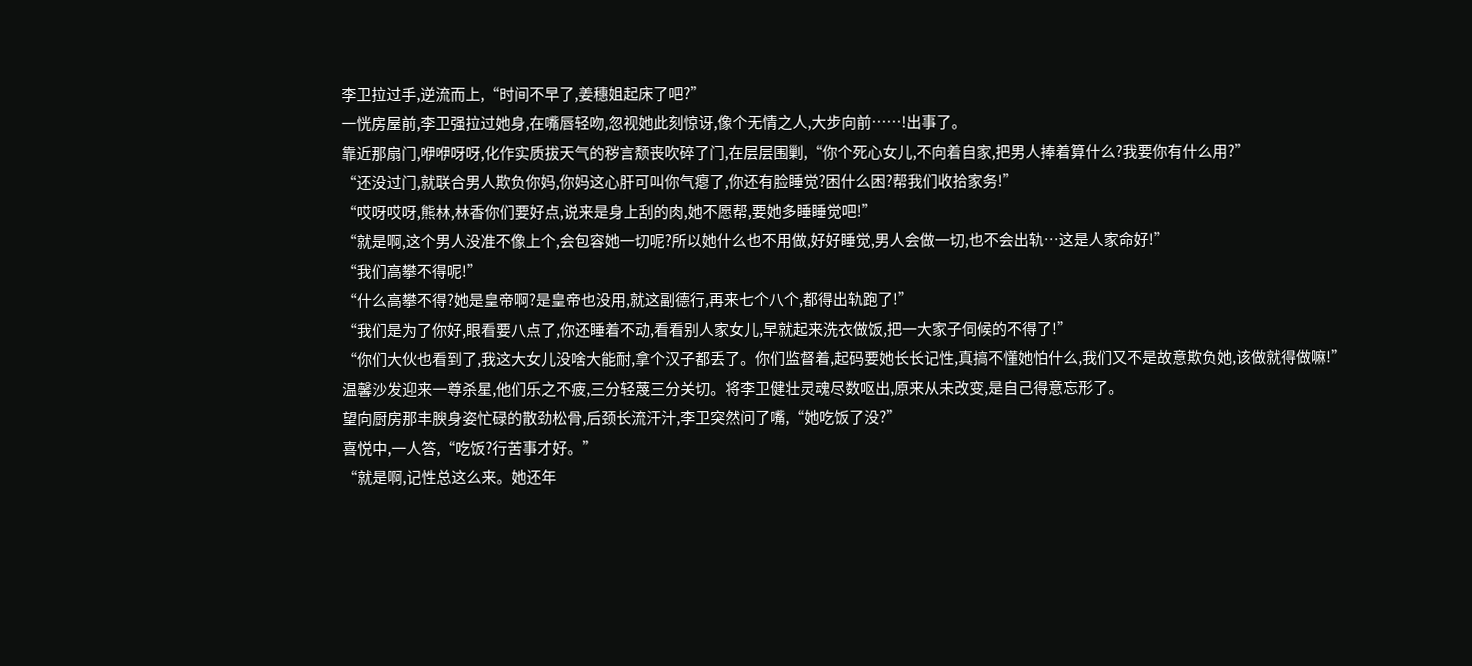李卫拉过手,逆流而上,“时间不早了,姜穗姐起床了吧?”
一恍房屋前,李卫强拉过她身,在嘴唇轻吻,忽视她此刻惊讶,像个无情之人,大步向前……!出事了。
靠近那扇门,咿咿呀呀,化作实质拔天气的秽言颓丧吹碎了门,在层层围剿,“你个死心女儿,不向着自家,把男人捧着算什么?我要你有什么用?”
“还没过门,就联合男人欺负你妈,你妈这心肝可叫你气瘪了,你还有脸睡觉?困什么困?帮我们收拾家务!”
“哎呀哎呀,熊林,林香你们要好点,说来是身上刮的肉,她不愿帮,要她多睡睡觉吧!”
“就是啊,这个男人没准不像上个,会包容她一切呢?所以她什么也不用做,好好睡觉,男人会做一切,也不会出轨…这是人家命好!”
“我们高攀不得呢!”
“什么高攀不得?她是皇帝啊?是皇帝也没用,就这副德行,再来七个八个,都得出轨跑了!”
“我们是为了你好,眼看要八点了,你还睡着不动,看看别人家女儿,早就起来洗衣做饭,把一大家子伺候的不得了!”
“你们大伙也看到了,我这大女儿没啥大能耐,拿个汉子都丢了。你们监督着,起码要她长长记性,真搞不懂她怕什么,我们又不是故意欺负她,该做就得做嘛!”
温馨沙发迎来一尊杀星,他们乐之不疲,三分轻蔑三分关切。将李卫健壮灵魂尽数呕出,原来从未改变,是自己得意忘形了。
望向厨房那丰腴身姿忙碌的散劲松骨,后颈长流汗汁,李卫突然问了嘴,“她吃饭了没?”
喜悦中,一人答,“吃饭?行苦事才好。”
“就是啊,记性总这么来。她还年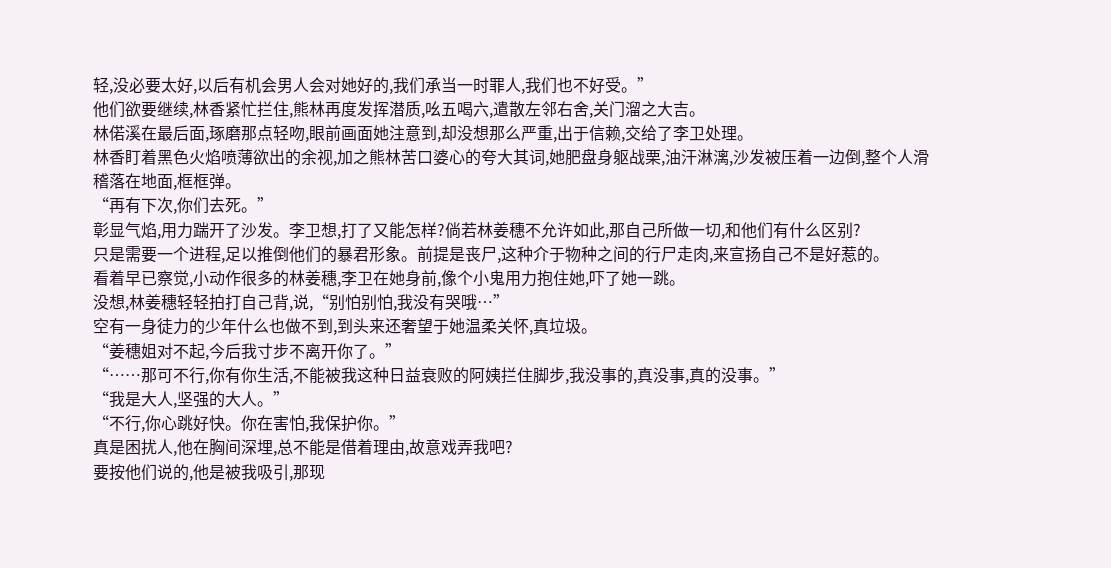轻,没必要太好,以后有机会男人会对她好的,我们承当一时罪人,我们也不好受。”
他们欲要继续,林香紧忙拦住,熊林再度发挥潜质,吆五喝六,遣散左邻右舍,关门溜之大吉。
林偌溪在最后面,琢磨那点轻吻,眼前画面她注意到,却没想那么严重,出于信赖,交给了李卫处理。
林香盯着黑色火焰喷薄欲出的余视,加之熊林苦口婆心的夸大其词,她肥盘身躯战栗,油汗淋漓,沙发被压着一边倒,整个人滑稽落在地面,框框弹。
“再有下次,你们去死。”
彰显气焰,用力踹开了沙发。李卫想,打了又能怎样?倘若林姜穗不允许如此,那自己所做一切,和他们有什么区别?
只是需要一个进程,足以推倒他们的暴君形象。前提是丧尸,这种介于物种之间的行尸走肉,来宣扬自己不是好惹的。
看着早已察觉,小动作很多的林姜穗,李卫在她身前,像个小鬼用力抱住她,吓了她一跳。
没想,林姜穗轻轻拍打自己背,说,“别怕别怕,我没有哭哦…”
空有一身徒力的少年什么也做不到,到头来还奢望于她温柔关怀,真垃圾。
“姜穗姐对不起,今后我寸步不离开你了。”
“……那可不行,你有你生活,不能被我这种日益衰败的阿姨拦住脚步,我没事的,真没事,真的没事。”
“我是大人,坚强的大人。”
“不行,你心跳好快。你在害怕,我保护你。”
真是困扰人,他在胸间深埋,总不能是借着理由,故意戏弄我吧?
要按他们说的,他是被我吸引,那现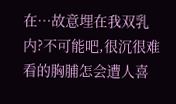在…故意埋在我双乳内?不可能吧,很沉很难看的胸脯怎会遭人喜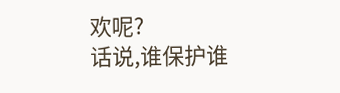欢呢?
话说,谁保护谁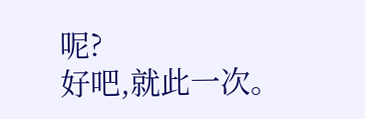呢?
好吧,就此一次。